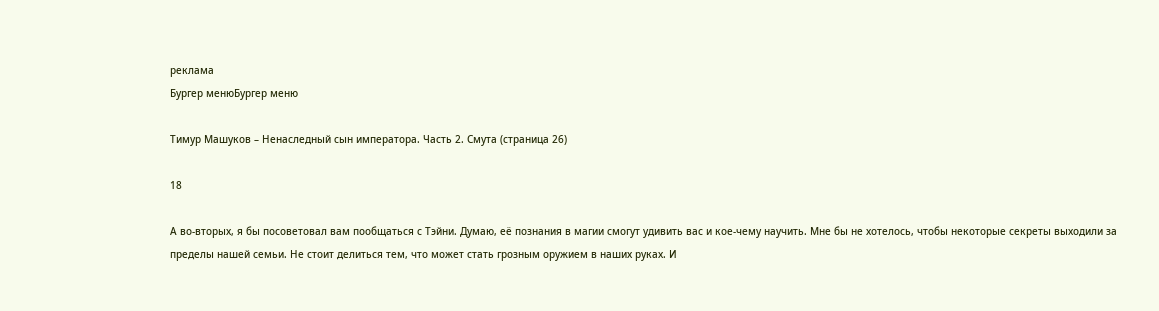реклама
Бургер менюБургер меню

Тимур Машуков – Ненаследный сын императора. Часть 2. Смута (страница 26)

18

А во-вторых, я бы посоветовал вам пообщаться с Тэйни. Думаю, её познания в магии смогут удивить вас и кое-чему научить. Мне бы не хотелось, чтобы некоторые секреты выходили за пределы нашей семьи. Не стоит делиться тем, что может стать грозным оружием в наших руках. И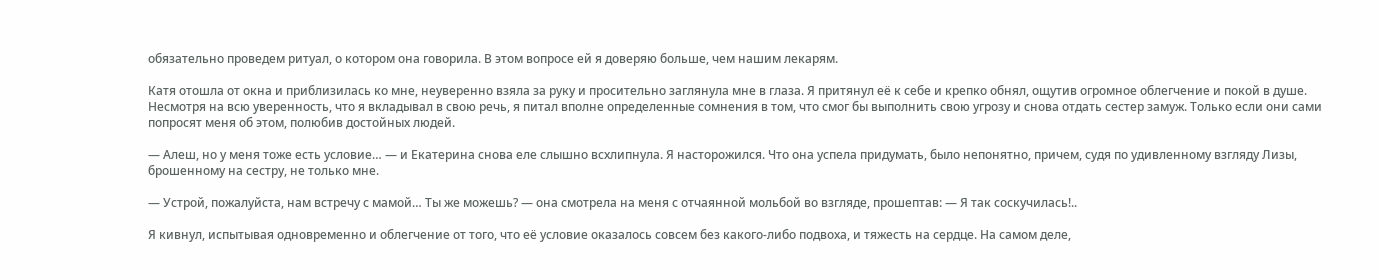обязательно проведем ритуал, о котором она говорила. В этом вопросе ей я доверяю больше, чем нашим лекарям.

Катя отошла от окна и приблизилась ко мне, неуверенно взяла за руку и просительно заглянула мне в глаза. Я притянул её к себе и крепко обнял, ощутив огромное облегчение и покой в душе. Несмотря на всю уверенность, что я вкладывал в свою речь, я питал вполне определенные сомнения в том, что смог бы выполнить свою угрозу и снова отдать сестер замуж. Только если они сами попросят меня об этом, полюбив достойных людей.

— Алеш, но у меня тоже есть условие… — и Екатерина снова еле слышно всхлипнула. Я насторожился. Что она успела придумать, было непонятно, причем, судя по удивленному взгляду Лизы, брошенному на сестру, не только мне.

— Устрой, пожалуйста, нам встречу с мамой… Ты же можешь? — она смотрела на меня с отчаянной мольбой во взгляде, прошептав: — Я так соскучилась!..

Я кивнул, испытывая одновременно и облегчение от того, что её условие оказалось совсем без какого-либо подвоха, и тяжесть на сердце. На самом деле,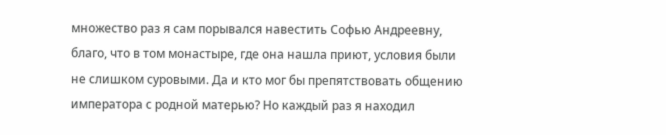множество раз я сам порывался навестить Софью Андреевну, благо, что в том монастыре, где она нашла приют, условия были не слишком суровыми. Да и кто мог бы препятствовать общению императора с родной матерью? Но каждый раз я находил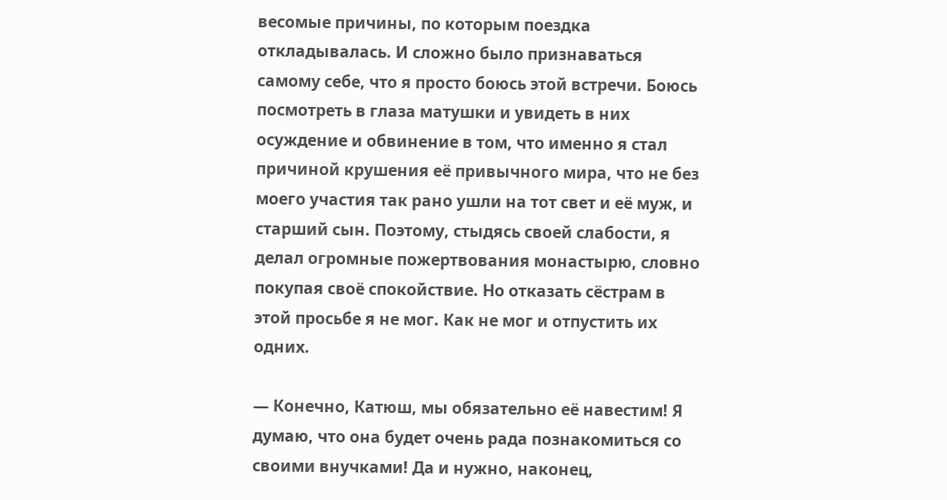весомые причины, по которым поездка откладывалась. И сложно было признаваться самому себе, что я просто боюсь этой встречи. Боюсь посмотреть в глаза матушки и увидеть в них осуждение и обвинение в том, что именно я стал причиной крушения её привычного мира, что не без моего участия так рано ушли на тот свет и её муж, и старший сын. Поэтому, стыдясь своей слабости, я делал огромные пожертвования монастырю, словно покупая своё спокойствие. Но отказать сёстрам в этой просьбе я не мог. Как не мог и отпустить их одних.

— Конечно, Катюш, мы обязательно её навестим! Я думаю, что она будет очень рада познакомиться со своими внучками! Да и нужно, наконец,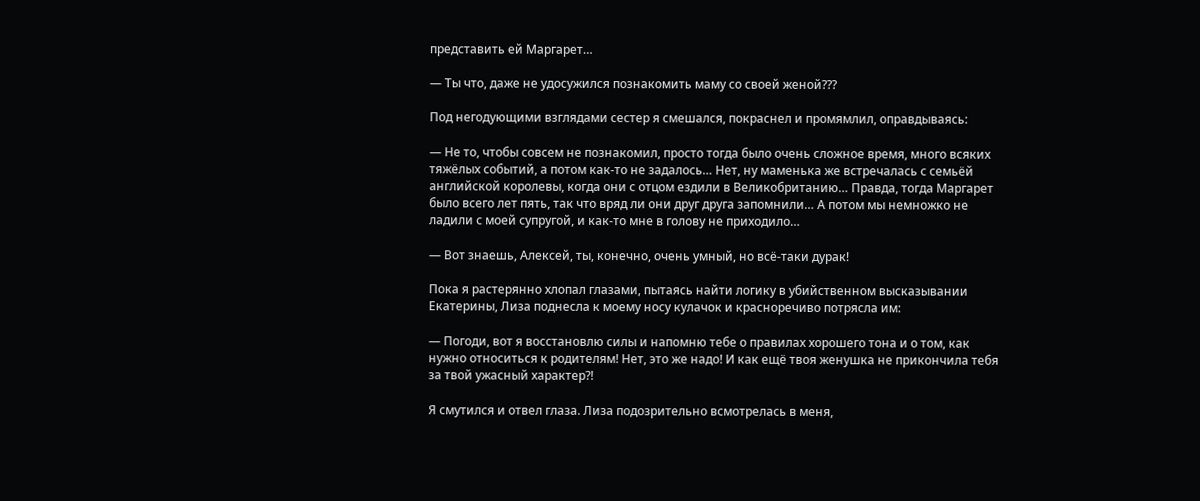представить ей Маргарет…

— Ты что, даже не удосужился познакомить маму со своей женой???

Под негодующими взглядами сестер я смешался, покраснел и промямлил, оправдываясь:

— Не то, чтобы совсем не познакомил, просто тогда было очень сложное время, много всяких тяжёлых событий, а потом как-то не задалось… Нет, ну маменька же встречалась с семьёй английской королевы, когда они с отцом ездили в Великобританию… Правда, тогда Маргарет было всего лет пять, так что вряд ли они друг друга запомнили… А потом мы немножко не ладили с моей супругой, и как-то мне в голову не приходило…

— Вот знаешь, Алексей, ты, конечно, очень умный, но всё-таки дурак!

Пока я растерянно хлопал глазами, пытаясь найти логику в убийственном высказывании Екатерины, Лиза поднесла к моему носу кулачок и красноречиво потрясла им:

— Погоди, вот я восстановлю силы и напомню тебе о правилах хорошего тона и о том, как нужно относиться к родителям! Нет, это же надо! И как ещё твоя женушка не прикончила тебя за твой ужасный характер?!

Я смутился и отвел глаза. Лиза подозрительно всмотрелась в меня,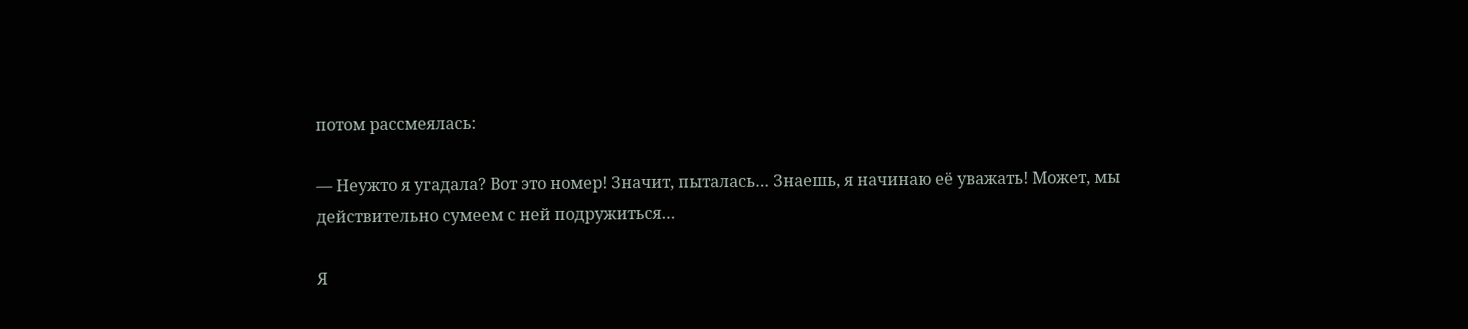потом рассмеялась:

— Неужто я угадала? Вот это номер! Значит, пыталась… Знаешь, я начинаю её уважать! Может, мы действительно сумеем с ней подружиться…

Я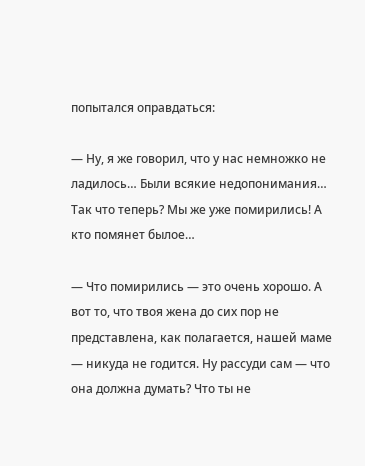попытался оправдаться:

— Ну, я же говорил, что у нас немножко не ладилось… Были всякие недопонимания… Так что теперь? Мы же уже помирились! А кто помянет былое…

— Что помирились — это очень хорошо. А вот то, что твоя жена до сих пор не представлена, как полагается, нашей маме — никуда не годится. Ну рассуди сам — что она должна думать? Что ты не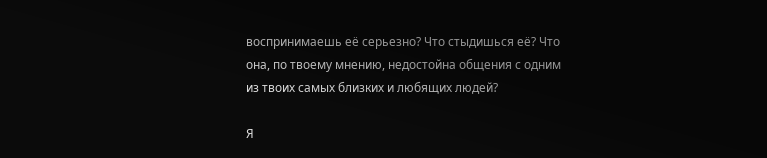воспринимаешь её серьезно? Что стыдишься её? Что она, по твоему мнению, недостойна общения с одним из твоих самых близких и любящих людей?

Я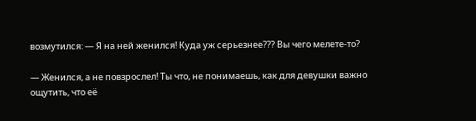возмутился: — Я на ней женился! Куда уж серьезнее??? Вы чего мелете-то?

— Женился, а не повзрослел! Ты что, не понимаешь, как для девушки важно ощутить, что её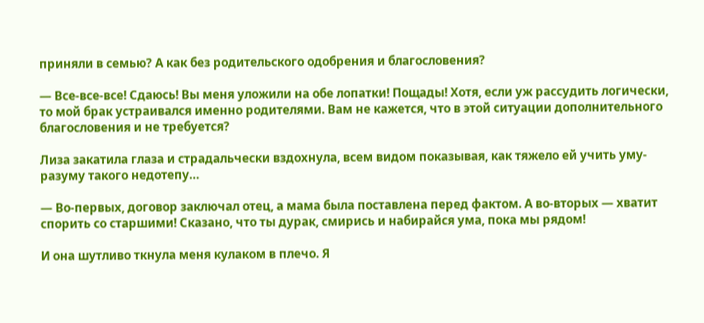приняли в семью? А как без родительского одобрения и благословения?

— Все-все-все! Сдаюсь! Вы меня уложили на обе лопатки! Пощады! Хотя, если уж рассудить логически, то мой брак устраивался именно родителями. Вам не кажется, что в этой ситуации дополнительного благословения и не требуется?

Лиза закатила глаза и страдальчески вздохнула, всем видом показывая, как тяжело ей учить уму-разуму такого недотепу…

— Во-первых, договор заключал отец, а мама была поставлена перед фактом. А во-вторых — хватит спорить со старшими! Сказано, что ты дурак, смирись и набирайся ума, пока мы рядом!

И она шутливо ткнула меня кулаком в плечо. Я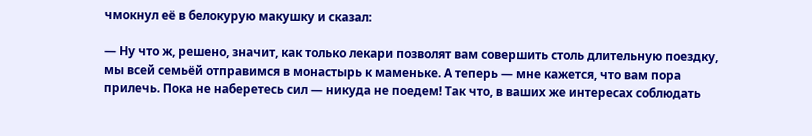чмокнул её в белокурую макушку и сказал:

— Ну что ж, решено, значит, как только лекари позволят вам совершить столь длительную поездку, мы всей семьёй отправимся в монастырь к маменьке. А теперь — мне кажется, что вам пора прилечь. Пока не наберетесь сил — никуда не поедем! Так что, в ваших же интересах соблюдать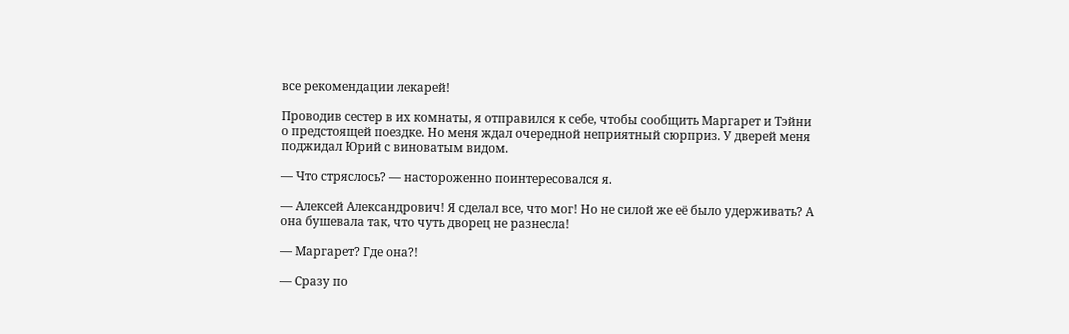все рекомендации лекарей!

Проводив сестер в их комнаты, я отправился к себе, чтобы сообщить Маргарет и Тэйни о предстоящей поездке. Но меня ждал очередной неприятный сюрприз. У дверей меня поджидал Юрий с виноватым видом.

— Что стряслось? — настороженно поинтересовался я.

— Алексей Александрович! Я сделал все, что мог! Но не силой же её было удерживать? А она бушевала так, что чуть дворец не разнесла!

— Маргарет? Где она?!

— Сразу по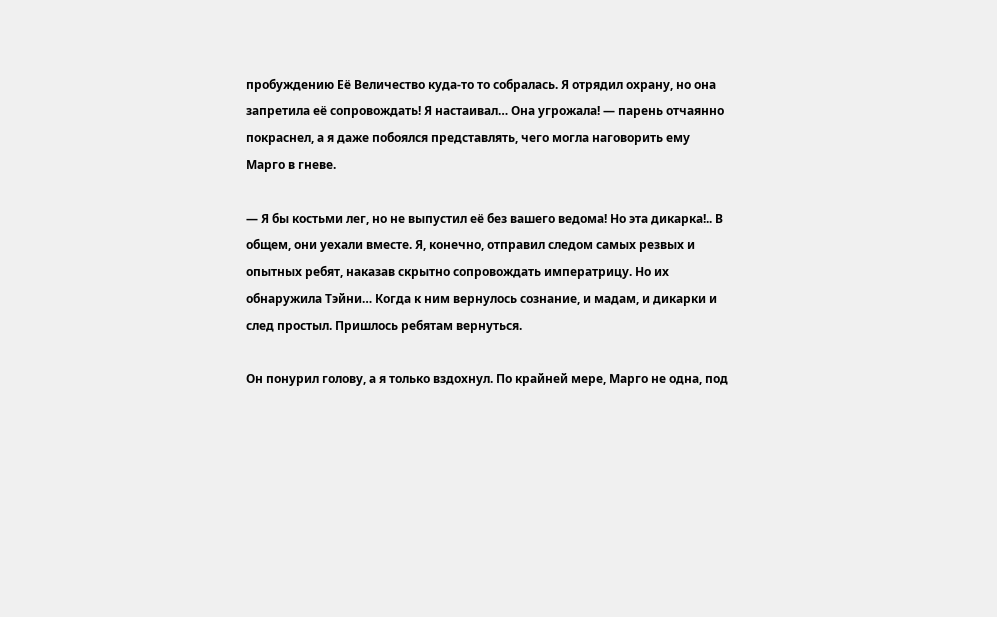пробуждению Её Величество куда-то то собралась. Я отрядил охрану, но она запретила её сопровождать! Я настаивал… Она угрожала! — парень отчаянно покраснел, а я даже побоялся представлять, чего могла наговорить ему Марго в гневе.

— Я бы костьми лег, но не выпустил её без вашего ведома! Но эта дикарка!.. В общем, они уехали вместе. Я, конечно, отправил следом самых резвых и опытных ребят, наказав скрытно сопровождать императрицу. Но их обнаружила Тэйни… Когда к ним вернулось сознание, и мадам, и дикарки и след простыл. Пришлось ребятам вернуться.

Он понурил голову, а я только вздохнул. По крайней мере, Марго не одна, под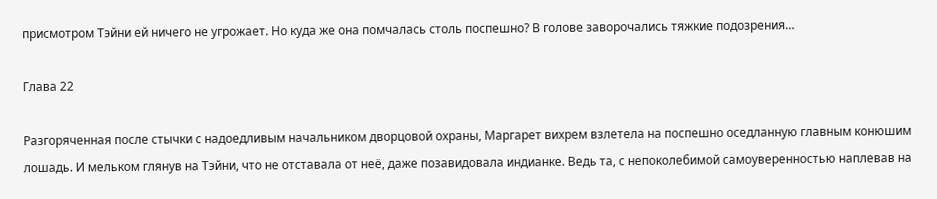присмотром Тэйни ей ничего не угрожает. Но куда же она помчалась столь поспешно? В голове заворочались тяжкие подозрения…

Глава 22

Разгоряченная после стычки с надоедливым начальником дворцовой охраны, Маргарет вихрем взлетела на поспешно оседланную главным конюшим лошадь. И мельком глянув на Тэйни, что не отставала от неё, даже позавидовала индианке. Ведь та, с непоколебимой самоуверенностью наплевав на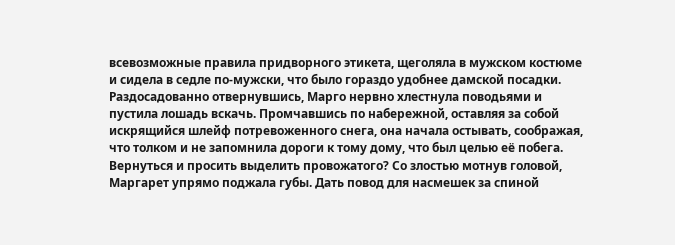всевозможные правила придворного этикета, щеголяла в мужском костюме и сидела в седле по-мужски, что было гораздо удобнее дамской посадки. Раздосадованно отвернувшись, Марго нервно хлестнула поводьями и пустила лошадь вскачь. Промчавшись по набережной, оставляя за собой искрящийся шлейф потревоженного снега, она начала остывать, соображая, что толком и не запомнила дороги к тому дому, что был целью её побега. Вернуться и просить выделить провожатого? Со злостью мотнув головой, Маргарет упрямо поджала губы. Дать повод для насмешек за спиной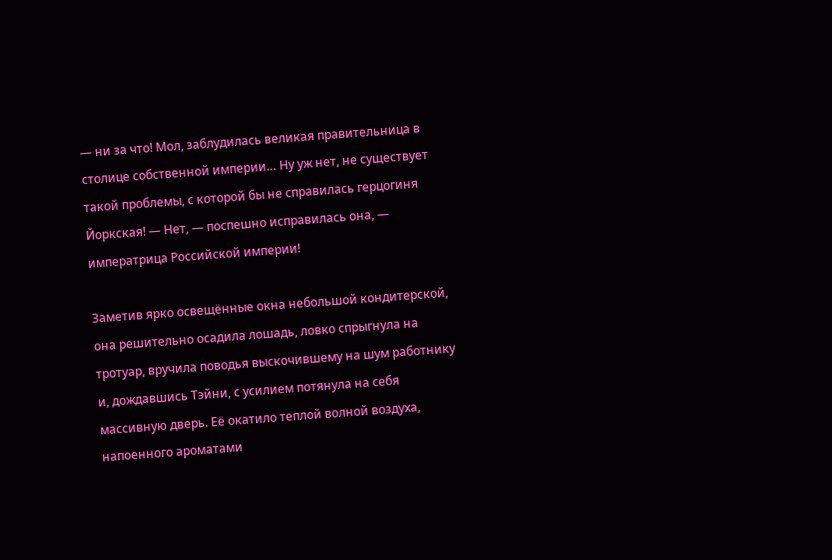— ни за что! Мол, заблудилась великая правительница в столице собственной империи… Ну уж нет, не существует такой проблемы, с которой бы не справилась герцогиня Йоркская! — Нет, — поспешно исправилась она, — императрица Российской империи!

Заметив ярко освещённые окна небольшой кондитерской, она решительно осадила лошадь, ловко спрыгнула на тротуар, вручила поводья выскочившему на шум работнику и, дождавшись Тэйни, с усилием потянула на себя массивную дверь. Её окатило теплой волной воздуха, напоенного ароматами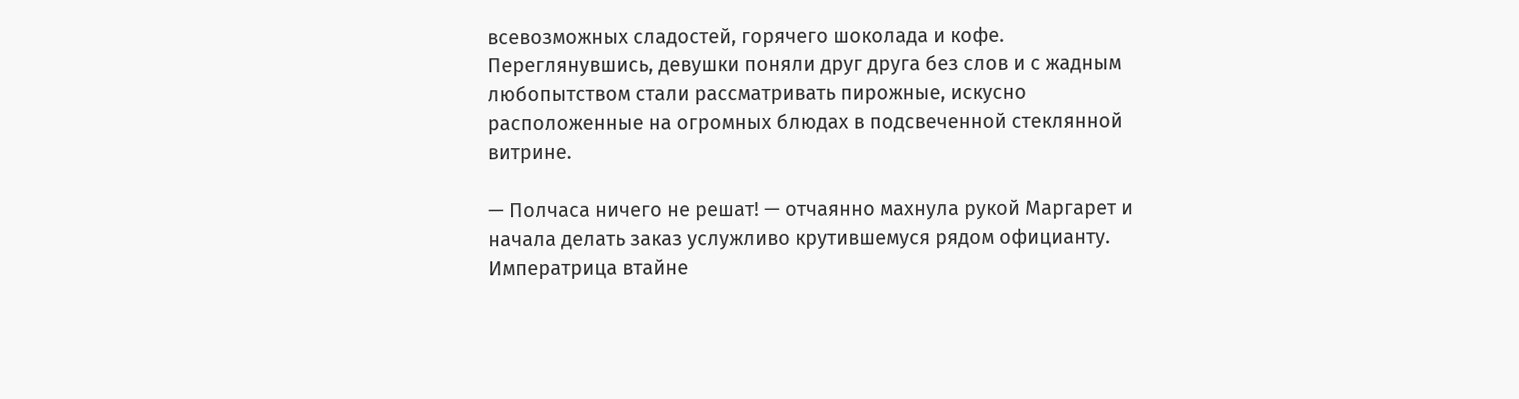всевозможных сладостей, горячего шоколада и кофе. Переглянувшись, девушки поняли друг друга без слов и с жадным любопытством стали рассматривать пирожные, искусно расположенные на огромных блюдах в подсвеченной стеклянной витрине.

— Полчаса ничего не решат! — отчаянно махнула рукой Маргарет и начала делать заказ услужливо крутившемуся рядом официанту. Императрица втайне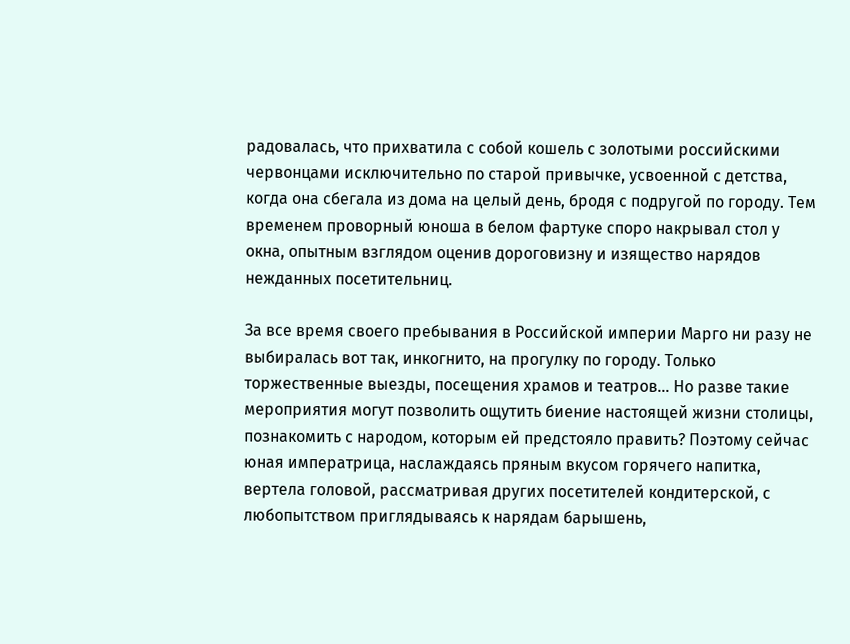радовалась, что прихватила с собой кошель с золотыми российскими червонцами исключительно по старой привычке, усвоенной с детства, когда она сбегала из дома на целый день, бродя с подругой по городу. Тем временем проворный юноша в белом фартуке споро накрывал стол у окна, опытным взглядом оценив дороговизну и изящество нарядов нежданных посетительниц.

За все время своего пребывания в Российской империи Марго ни разу не выбиралась вот так, инкогнито, на прогулку по городу. Только торжественные выезды, посещения храмов и театров… Но разве такие мероприятия могут позволить ощутить биение настоящей жизни столицы, познакомить с народом, которым ей предстояло править? Поэтому сейчас юная императрица, наслаждаясь пряным вкусом горячего напитка, вертела головой, рассматривая других посетителей кондитерской, с любопытством приглядываясь к нарядам барышень,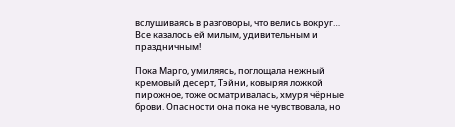вслушиваясь в разговоры, что велись вокруг… Все казалось ей милым, удивительным и праздничным!

Пока Марго, умиляясь, поглощала нежный кремовый десерт, Тэйни, ковыряя ложкой пирожное, тоже осматривалась, хмуря чёрные брови. Опасности она пока не чувствовала, но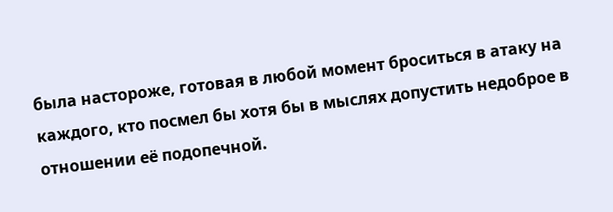была настороже, готовая в любой момент броситься в атаку на каждого, кто посмел бы хотя бы в мыслях допустить недоброе в отношении её подопечной.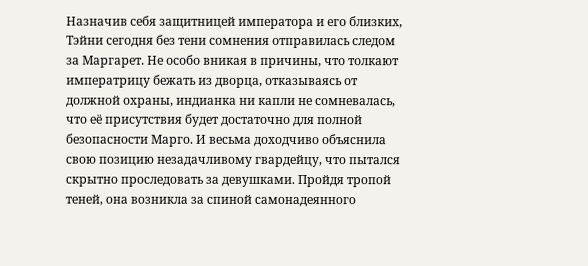Назначив себя защитницей императора и его близких, Тэйни сегодня без тени сомнения отправилась следом за Маргарет. Не особо вникая в причины, что толкают императрицу бежать из дворца, отказываясь от должной охраны, индианка ни капли не сомневалась, что её присутствия будет достаточно для полной безопасности Марго. И весьма доходчиво объяснила свою позицию незадачливому гвардейцу, что пытался скрытно проследовать за девушками. Пройдя тропой теней, она возникла за спиной самонадеянного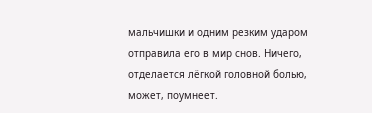мальчишки и одним резким ударом отправила его в мир снов. Ничего, отделается лёгкой головной болью, может, поумнеет.